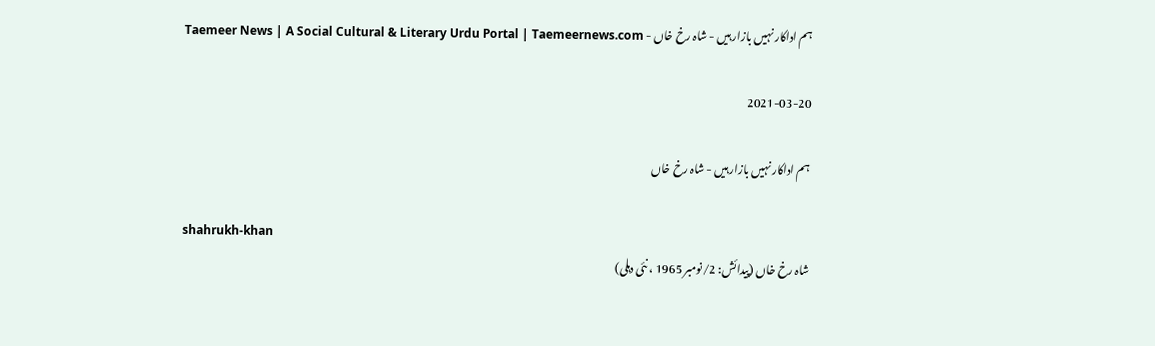ہم اداکار نہیں بازار ہیں - شاہ رخ خاں - Taemeer News | A Social Cultural & Literary Urdu Portal | Taemeernews.com

2021-03-20

ہم اداکار نہیں بازار ہیں - شاہ رخ خاں

shahrukh-khan
شاہ رخ خاں (پیدائش: 2/نومبر 1965 ، نئی دہلی)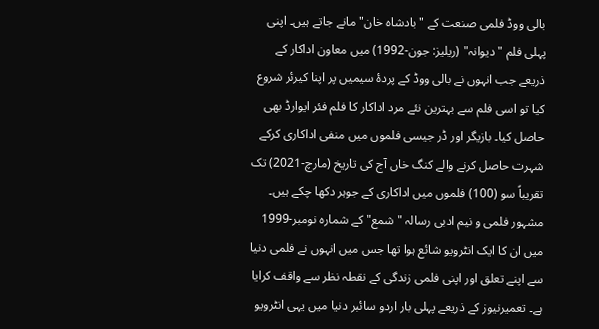بالی ووڈ فلمی صنعت کے "بادشاہ خان" مانے جاتے ہیں۔ اپنی پہلی فلم "دیوانہ" (ریلیز: جون-1992) میں معاون اداکار کے ذریعے جب انہوں نے بالی ووڈ کے پردۂ سیمیں پر اپنا کیرئر شروع کیا تو اسی فلم سے بہترین نئے مرد اداکار کا فلم فئر ایوارڈ بھی حاصل کیا۔ بازیگر اور ڈر جیسی فلموں میں منفی اداکاری کرکے شہرت حاصل کرنے والے کنگ خاں آج کی تاریخ (مارچ-2021) تک تقریباً سو (100) فلموں میں اداکاری کے جوہر دکھا چکے ہیں۔
مشہور فلمی و نیم ادبی رسالہ "شمع" کے شمارہ نومبر-1999 میں ان کا ایک انٹرویو شائع ہوا تھا جس میں انہوں نے فلمی دنیا سے اپنے تعلق اور اپنی فلمی زندگی کے نقطہ نظر سے واقف کرایا ہے۔ تعمیرنیوز کے ذریعے پہلی بار اردو سائبر دنیا میں یہی انٹرویو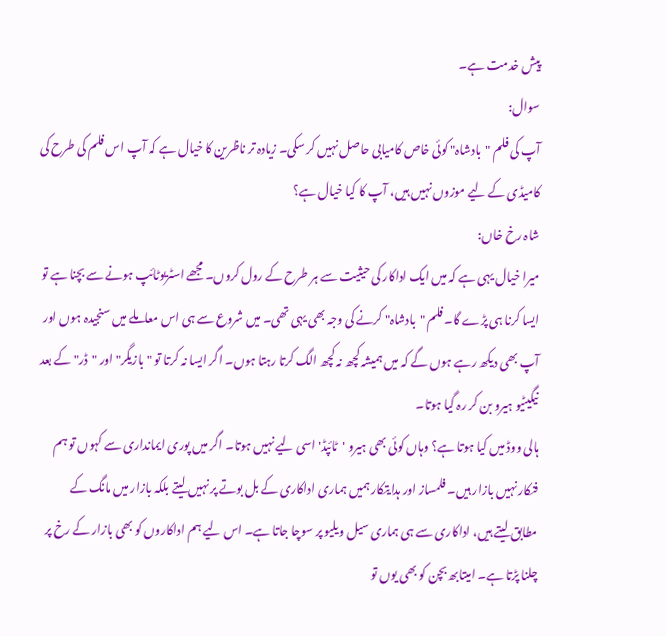پیش خدمت ہے۔
سوال:
آپ کی فلم "بادشاہ" کوئی خاص کامیابی حاصل نہیں کر سکی۔ زیادہ تر ناظرین کا خیال ہے کہ آپ اس فلم کی طرح کی کامیڈی کے لیے موزوں نہیں ہیں، آپ کا کیا خیال ہے؟
شاہ رخ خاں:
میرا خیال یہی ہے کہ میں ایک اداکار کی حیثیت سے ہر طرح کے رول کروں۔ مجھے اسٹریوٹائپ ہونے سے بچنا ہے تو ایسا کرنا ہی پڑے گا۔ فلم "بادشاہ" کرنے کی وجہ بھی یہی تھی۔ میں شروع سے ہی اس معاملے میں سنجیدہ ہوں اور آپ بھی دیکھ رہے ہوں گے کہ میں ہمیشہ کچھ نہ کچھ الگ کرتا رہتا ہوں۔ اگر ایسا نہ کرتا تو "بازیگر" اور "ڈر" کے بعد نیگیٹیو ہیرو بن کر رہ گیا ہوتا۔
ہالی ووڈ میں کیا ہوتا ہے؟ وہاں کوئی بھی ہیرو 'ٹائپڈ' اسی لیے نہیں ہوتا۔ اگر میں پوری ایمانداری سے کہوں تو ہم فنکار نہیں بازار ہیں۔ فلمساز اور ہدایتکار ہمیں ہماری اداکاری کے بل بوتے پر نہیں لیتے بلکہ بازار میں مانگ کے مطابق لیتے ہیں، اداکاری سے ہی ہماری سیل ویلیو پر سوچا جاتا ہے۔ اس لیے ہم اداکاروں کو بھی بازار کے رخ پر چلنا پڑتا ہے۔ امیتابھ بچن کو بھی یوں تو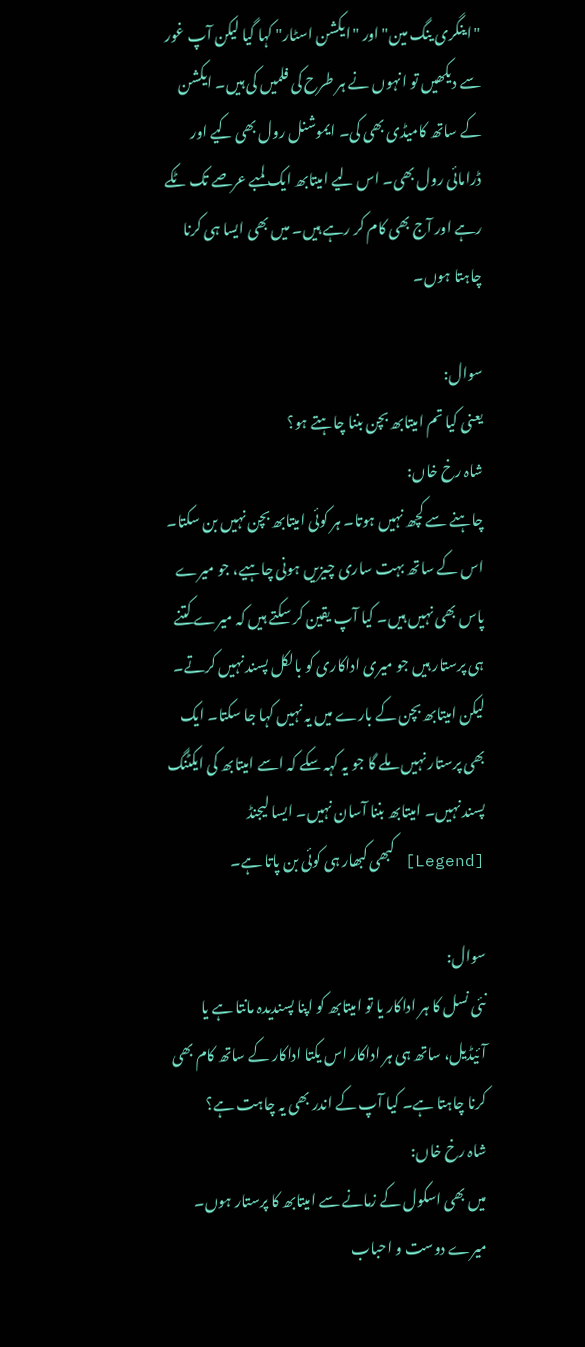"اینگری ینگ مین" اور "ایکشن اسٹار" کہا گیا لیکن آپ غور سے دیکھیں تو انہوں نے ہر طرح کی فلمیں کی ہیں۔ ایکشن کے ساتھ کامیڈی بھی کی۔ ایموشنل رول بھی کیے اور ڈرامائی رول بھی۔ اس لیے امیتابھ ایک لمبے عرصے تک ٹکے رہے اور آج بھی کام کر رہے ہیں۔ میں بھی ایسا ہی کرنا چاہتا ہوں۔

سوال:
یعنی کیا تم امیتابھ بچن بننا چاہتے ہو؟
شاہ رخ خاں:
چاہنے سے کچھ نہیں ہوتا۔ ہر کوئی امیتابھ بچن نہیں بن سکتا۔ اس کے ساتھ بہت ساری چیزیں ہونی چاہیے، جو میرے پاس بھی نہیں ہیں۔ کیا آپ یقین کر سکتے ہیں کہ میرے کتنے ہی پرستار ہیں جو میری اداکاری کو بالکل پسند نہیں کرتے۔ لیکن امیتابھ بچن کے بارے میں یہ نہیں کہا جا سکتا۔ ایک بھی پرستار نہیں ملے گا جو یہ کہہ سکے کہ اسے امیتابھ کی ایکٹنگ پسند نہیں۔ امیتابھ بننا آسان نہیں۔ ایسا لیجنڈ [Legend] کبھی کبھار ہی کوئی بن پاتا ہے۔

سوال:
نئی نسل کا ہر اداکار یا تو امیتابھ کو اپنا پسندیدہ مانتا ہے یا آئیڈیل، ساتھ ہی ہر اداکار اس یکتا اداکار کے ساتھ کام بھی کرنا چاہتا ہے۔ کیا آپ کے اندر بھی یہ چاہت ہے؟
شاہ رخ خاں:
میں بھی اسکول کے زمانے سے امیتابھ کا پرستار ہوں۔ میرے دوست و احباب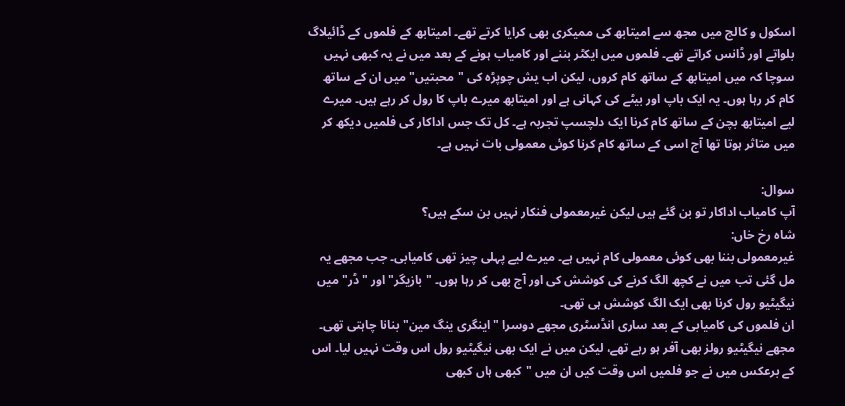اسکول و کالج میں مجھ سے امیتابھ کی ممیکری بھی کرایا کرتے تھے۔ امیتابھ کے فلموں کے ڈائیلاگ بلواتے اور ڈانس کراتے تھے۔ فلموں میں ایکٹر بننے اور کامیاب ہونے کے بعد میں نے یہ کبھی نہیں سوچا کہ میں امیتابھ کے ساتھ کام کروں، لیکن اب یش چوپڑہ کی "محبتیں" میں ان کے ساتھ کام کر رہا ہوں۔ یہ ایک باپ اور بیٹے کی کہانی ہے اور امیتابھ میرے باپ کا رول کر رہے ہیں۔ میرے لیے امیتابھ بچن کے ساتھ کام کرنا ایک دلچسپ تجربہ ہے۔ کل تک جس اداکار کی فلمیں دیکھ کر میں متاثر ہوتا تھا آج اسی کے ساتھ کام کرنا کوئی معمولی بات نہیں ہے۔

سوال:
آپ کامیاب اداکار تو بن گئے ہیں لیکن غیرمعمولی فنکار نہیں بن سکے ہیں؟
شاہ رخ خاں:
غیرمعمولی بننا بھی کوئی معمولی کام نہیں ہے۔ میرے لیے پہلی چیز تھی کامیابی۔ جب مجھے یہ مل گئی تب میں نے کچھ الگ کرنے کی کوشش کی اور آج بھی کر رہا ہوں۔ "بازیگر" اور "ڈر" میں نیگیٹیو رول کرنا بھی ایک الگ کوشش ہی تھی۔
ان فلموں کی کامیابی کے بعد ساری انڈسٹری مجھے دوسرا "اینگری ینگ مین" بنانا چاہتی تھی۔ مجھے نیگیٹیو رولز بھی آفر ہو رہے تھے، لیکن میں نے ایک بھی نیگیٹیو رول اس وقت نہیں لیا۔ اس کے برعکس میں نے جو فلمیں اس وقت کیں ان میں "کبھی ہاں کبھی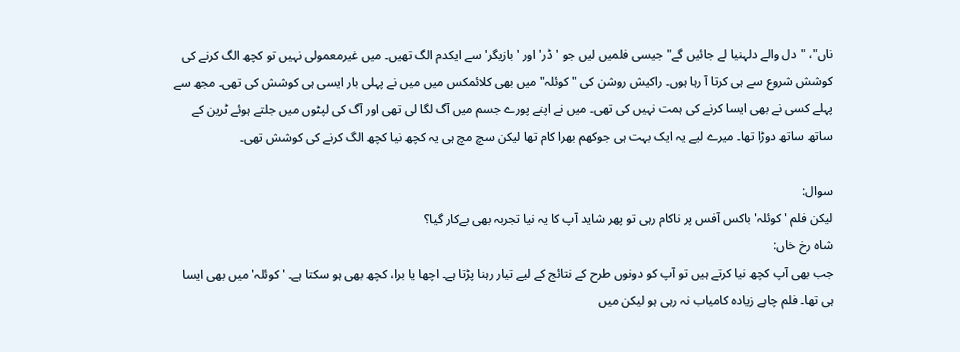ناں"، "دل والے دلہنیا لے جائیں گے" جیسی فلمیں لیں جو 'ڈر' اور 'بازیگر' سے ایکدم الگ تھیں۔ میں غیرمعمولی نہیں تو کچھ الگ کرنے کی کوشش شروع سے ہی کرتا آ رہا ہوں۔ راکیش روشن کی "کوئلہ" میں بھی کلائمکس میں میں نے پہلی بار ایسی ہی کوشش کی تھی۔ مجھ سے پہلے کسی نے بھی ایسا کرنے کی ہمت نہیں کی تھی۔ میں نے اپنے پورے جسم میں آگ لگا لی تھی اور آگ کی لپٹوں میں جلتے ہوئے ٹرین کے ساتھ ساتھ دوڑا تھا۔ میرے لیے یہ ایک بہت ہی جوکھم بھرا کام تھا لیکن سچ مچ ہی یہ کچھ نیا کچھ الگ کرنے کی کوشش تھی۔

سوال:
لیکن فلم 'کوئلہ' باکس آفس پر ناکام رہی تو پھر شاید آپ کا یہ نیا تجربہ بھی بےکار گیا؟
شاہ رخ خاں:
جب بھی آپ کچھ نیا کرتے ہیں تو آپ کو دونوں طرح کے نتائج کے لیے تیار رہنا پڑتا ہے۔ اچھا یا برا، کچھ بھی ہو سکتا ہے۔ 'کوئلہ' میں بھی ایسا ہی تھا۔ فلم چاہے زیادہ کامیاب نہ رہی ہو لیکن میں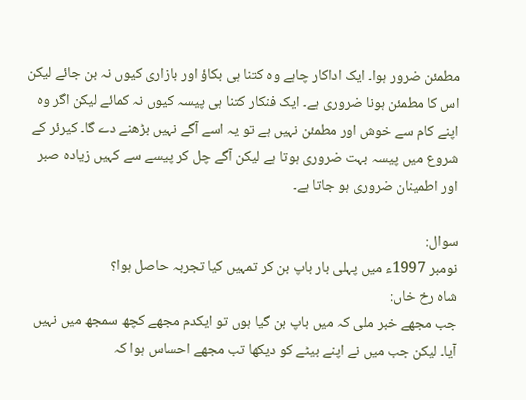مطمئن ضرور ہوا۔ ایک اداکار چاہے وہ کتنا ہی بکاؤ اور بازاری کیوں نہ بن جائے لیکن اس کا مطمئن ہونا ضروری ہے۔ ایک فنکار کتنا ہی پیسہ کیوں نہ کمائے لیکن اگر وہ اپنے کام سے خوش اور مطمئن نہیں ہے تو یہ اسے آگے نہیں بڑھنے دے گا۔ کیرئر کے شروع میں پیسہ بہت ضروری ہوتا ہے لیکن آگے چل کر پیسے سے کہیں زیادہ صبر اور اطمینان ضروری ہو جاتا ہے۔

سوال:
نومبر 1997ء میں پہلی بار باپ بن کر تمہیں کیا تجربہ حاصل ہوا؟
شاہ رخ خاں:
جب مجھے خبر ملی کہ میں باپ بن گیا ہوں تو ایکدم مجھے کچھ سمجھ میں نہیں آیا۔ لیکن جب میں نے اپنے بیٹے کو دیکھا تب مجھے احساس ہوا کہ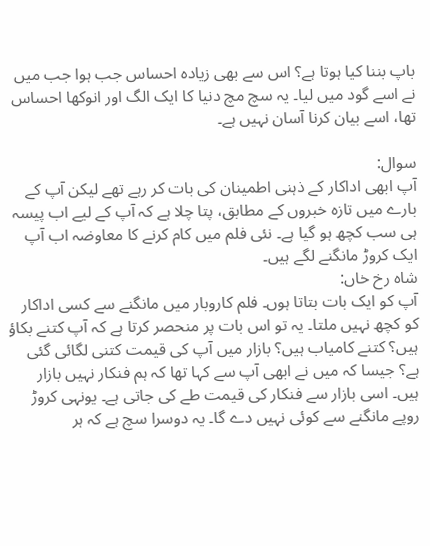باپ بننا کیا ہوتا ہے؟ اس سے بھی زیادہ احساس جب ہوا جب میں نے اسے گود میں لیا۔ یہ سچ مچ دنیا کا ایک الگ اور انوکھا احساس تھا، اسے بیان کرنا آسان نہیں ہے۔

سوال:
آپ ابھی اداکار کے ذہنی اطمینان کی بات کر رہے تھے لیکن آپ کے بارے میں تازہ خبروں کے مطابق، پتا چلا ہے کہ آپ کے لیے اب پیسہ ہی سب کچھ ہو گیا ہے۔ نئی فلم میں کام کرنے کا معاوضہ اب آپ ایک کروڑ مانگنے لگے ہیں۔
شاہ رخ خاں:
آپ کو ایک بات بتاتا ہوں۔ فلم کاروبار میں مانگنے سے کسی اداکار کو کچھ نہیں ملتا۔ یہ تو اس بات پر منحصر کرتا ہے کہ آپ کتنے بکاؤ ہیں؟ کتنے کامیاب ہیں؟ بازار میں آپ کی قیمت کتنی لگائی گئی ہے؟ جیسا کہ میں نے ابھی آپ سے کہا تھا کہ ہم فنکار نہیں بازار ہیں۔ اسی بازار سے فنکار کی قیمت طے کی جاتی ہے۔ یونہی کروڑ روپے مانگنے سے کوئی نہیں دے گا۔ یہ دوسرا سچ ہے کہ ہر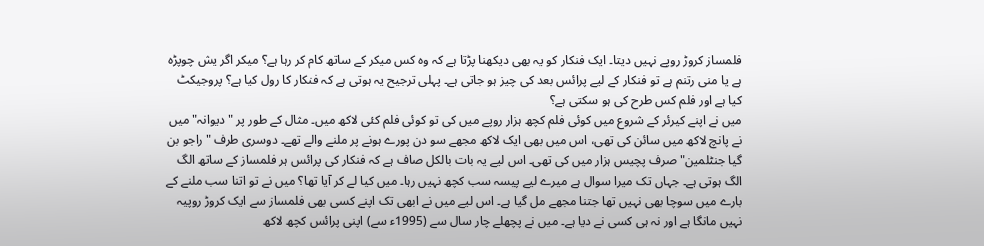فلمساز کروڑ روپے نہیں دیتا۔ ایک فنکار کو یہ بھی دیکھنا پڑتا ہے کہ وہ کس میکر کے ساتھ کام کر رہا ہے؟ میکر اگر یش چوپڑہ ہے یا منی رتنم ہے تو فنکار کے لیے پرائس بعد کی چیز ہو جاتی ہے۔ پہلی ترجیح یہ ہوتی ہے کہ فنکار کا رول کیا ہے؟ پروجیکٹ کیا ہے اور فلم کس طرح کی ہو سکتی ہے؟
میں نے اپنے کیرئر کے شروع میں کوئی فلم کچھ ہزار روپے میں کی تو کوئی فلم کئی لاکھ میں۔ مثال کے طور پر "دیوانہ" میں نے پانچ لاکھ میں سائن کی تھی، اس میں بھی ایک لاکھ مجھے سو دن پورے ہونے پر ملنے والے تھے۔ دوسری طرف "راجو بن گیا جنٹلمین" صرف پچیس ہزار میں کی تھی۔ اس لیے یہ بات بالکل صاف ہے کہ فنکار کی پرائس ہر فلمساز کے ساتھ الگ الگ ہوتی ہے۔ جہاں تک میرا سوال ہے میرے لیے پیسہ سب کچھ نہیں رہا۔ میں کیا لے کر آیا تھا؟ میں نے تو اتنا سب ملنے کے بارے میں سوچا بھی نہیں تھا جتنا مجھے مل گیا ہے۔ اس لیے میں نے ابھی تک اپنے کسی بھی فلمساز سے ایک کروڑ روپیہ نہیں مانگا ہے اور نہ ہی کسی نے دیا ہے۔ میں نے پچھلے چار سال سے (1995ء سے) اپنی پرائس کچھ لاکھ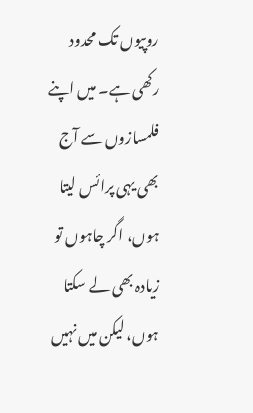روپیوں تک محدود رکھی ہے۔ میں اپنے فلمسازوں سے آج بھی یہی پرائس لیتا ہوں، اگر چاہوں تو زیادہ بھی لے سکتا ہوں، لیکن میں نہیں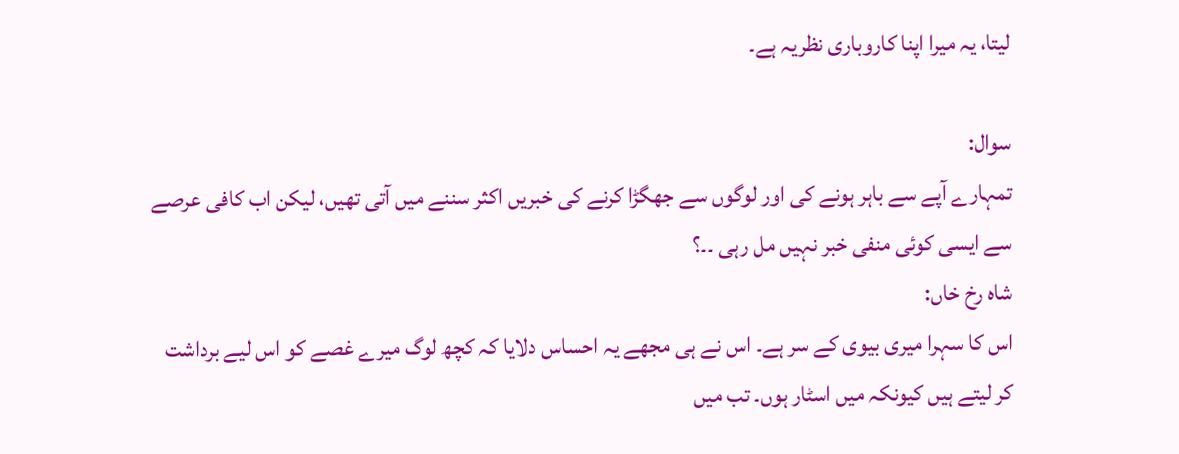لیتا، یہ میرا اپنا کاروباری نظریہ ہے۔

سوال:
تمہارے آپے سے باہر ہونے کی اور لوگوں سے جھگڑا کرنے کی خبریں اکثر سننے میں آتی تھیں، لیکن اب کافی عرصے سے ایسی کوئی منفی خبر نہیں مل رہی ۔۔؟
شاہ رخ خاں:
اس کا سہرا میری بیوی کے سر ہے۔ اس نے ہی مجھے یہ احساس دلایا کہ کچھ لوگ میرے غصے کو اس لیے برداشت کر لیتے ہیں کیونکہ میں اسٹار ہوں۔ تب میں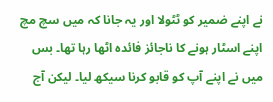نے اپنے ضمیر کو ٹٹولا اور یہ جانا کہ میں سچ مچ اپنے اسٹار ہونے کا ناجائز فائدہ اٹھا رہا تھا۔ بس میں نے اپنے آپ کو قابو کرنا سیکھ لیا۔ لیکن آج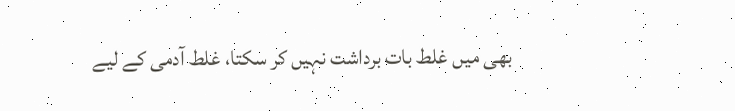بھی میں غلط بات برداشت نہیں کر سکتا، غلط آدمی کے لیے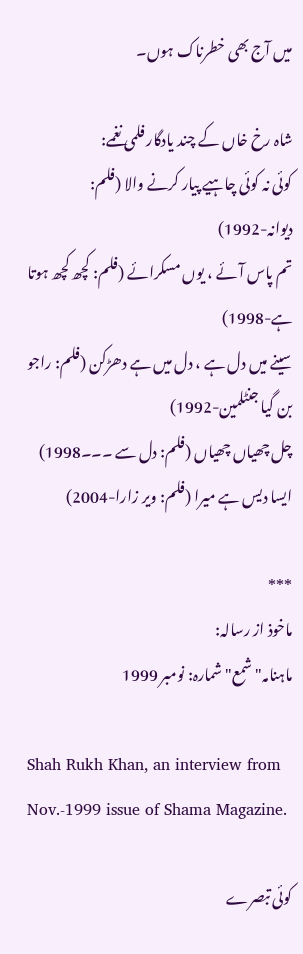میں آج بھی خطرناک ہوں۔

شاہ رخ خاں کے چند یادگار فلمی نغمے:
کوئی نہ کوئی چاہیے پیار کرنے والا (فلم: دیوانہ-1992)
تم پاس آئے ، یوں مسکرائے (فلم: کچھ کچھ ہوتا ہے-1998)
سینے میں دل ہے ، دل میں ہے دھڑکن (فلم: راجو بن گیا جنٹلمین-1992)
چل چھیاں چھیاں (فلم: دل سے ۔۔۔1998)
ایسا دیس ہے میرا (فلم: ویر زارا-2004)

***
ماخوذ از رسالہ:
ماہنامہ"شمع" شمارہ: نومبر 1999

Shah Rukh Khan, an interview from Nov.-1999 issue of Shama Magazine.

کوئی تبصرے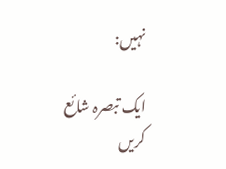نہیں:

ایک تبصرہ شائع کریں